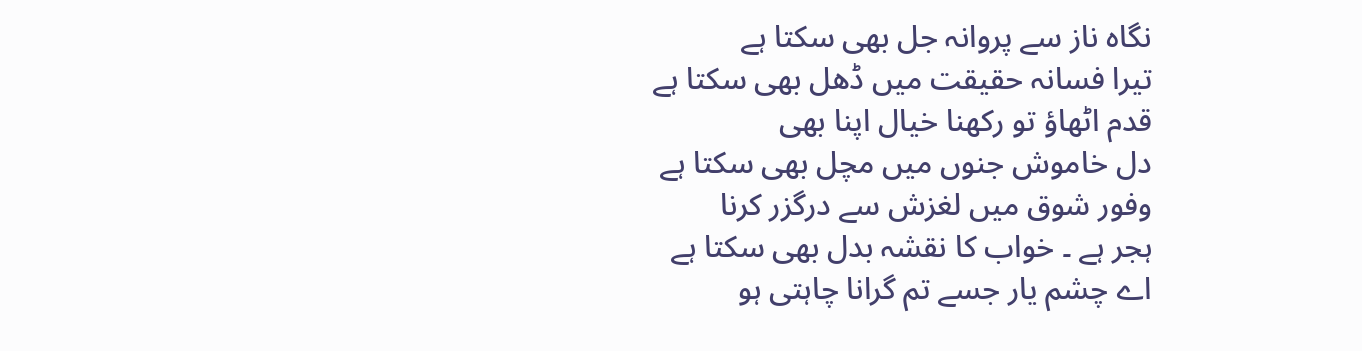نگاہ ناز سے پروانہ جل بھی سکتا ہے
تیرا فسانہ حقیقت میں ڈھل بھی سکتا ہے
قدم اٹھاؤ تو رکھنا خیال اپنا بھی
دل خاموش جنوں میں مچل بھی سکتا ہے
وفور شوق میں لغزش سے درگزر کرنا
ہجر ہے ۔ خواب کا نقشہ بدل بھی سکتا ہے
اے چشم یار جسے تم گرانا چاہتی ہو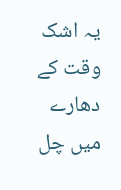یہ اشک وقت کے دھارے میں چل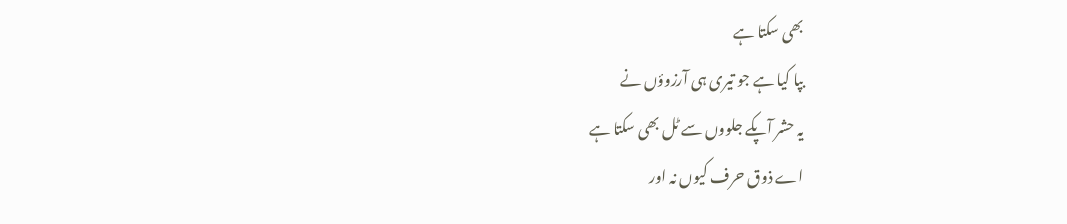بھی سکتا ہے
بپا کیا ہے جو تیری ہی آرزوؤں نے
یہ حشر آپکے جلووں سے ٹل بھی سکتا ہے
اے ذوق حرف کیوں نہ اور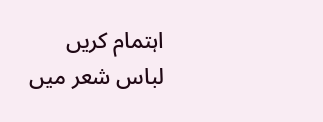اہتمام کریں
لباس شعر میں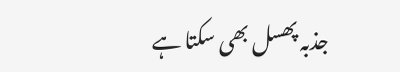جذبہ پھسل بھی سکتا ہے